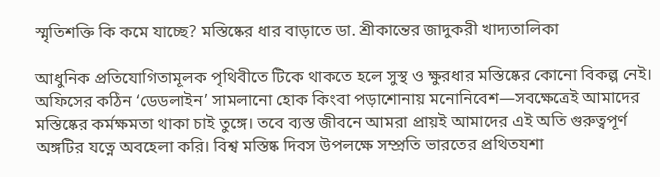স্মৃতিশক্তি কি কমে যাচ্ছে? মস্তিষ্কের ধার বাড়াতে ডা. শ্রীকান্তের জাদুকরী খাদ্যতালিকা

আধুনিক প্রতিযোগিতামূলক পৃথিবীতে টিকে থাকতে হলে সুস্থ ও ক্ষুরধার মস্তিষ্কের কোনো বিকল্প নেই। অফিসের কঠিন ‘ডেডলাইন’ সামলানো হোক কিংবা পড়াশোনায় মনোনিবেশ—সবক্ষেত্রেই আমাদের মস্তিষ্কের কর্মক্ষমতা থাকা চাই তুঙ্গে। তবে ব্যস্ত জীবনে আমরা প্রায়ই আমাদের এই অতি গুরুত্বপূর্ণ অঙ্গটির যত্নে অবহেলা করি। বিশ্ব মস্তিষ্ক দিবস উপলক্ষে সম্প্রতি ভারতের প্রথিতযশা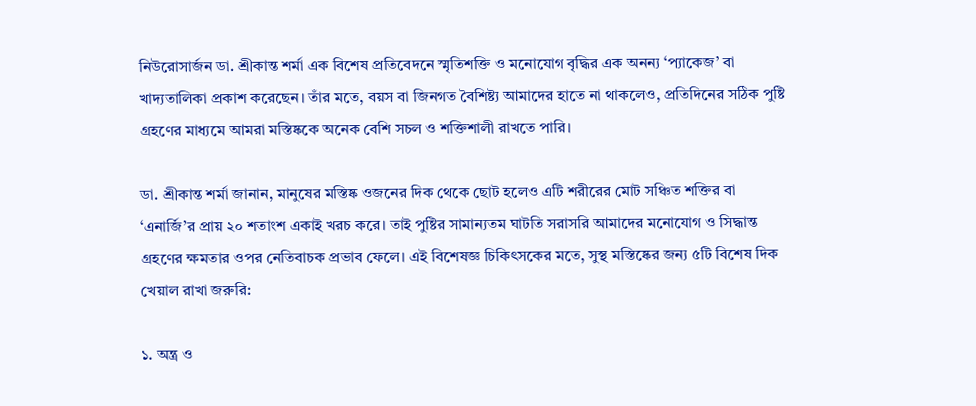নিউরোসার্জন ডা. শ্রীকান্ত শর্মা এক বিশেষ প্রতিবেদনে স্মৃতিশক্তি ও মনোযোগ বৃদ্ধির এক অনন্য ‘প্যাকেজ’ বা খাদ্যতালিকা প্রকাশ করেছেন। তাঁর মতে, বয়স বা জিনগত বৈশিষ্ট্য আমাদের হাতে না থাকলেও, প্রতিদিনের সঠিক পুষ্টি গ্রহণের মাধ্যমে আমরা মস্তিষ্ককে অনেক বেশি সচল ও শক্তিশালী রাখতে পারি।

ডা. শ্রীকান্ত শর্মা জানান, মানুষের মস্তিষ্ক ওজনের দিক থেকে ছোট হলেও এটি শরীরের মোট সঞ্চিত শক্তির বা ‘এনার্জি’র প্রায় ২০ শতাংশ একাই খরচ করে। তাই পুষ্টির সামান্যতম ঘাটতি সরাসরি আমাদের মনোযোগ ও সিদ্ধান্ত গ্রহণের ক্ষমতার ওপর নেতিবাচক প্রভাব ফেলে। এই বিশেষজ্ঞ চিকিৎসকের মতে, সুস্থ মস্তিষ্কের জন্য ৫টি বিশেষ দিক খেয়াল রাখা জরুরি:

১. অন্ত্র ও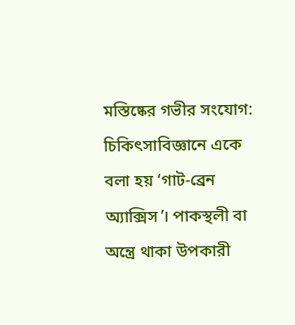মস্তিষ্কের গভীর সংযোগ: চিকিৎসাবিজ্ঞানে একে বলা হয় ‘গাট-ব্রেন অ্যাক্সিস’। পাকস্থলী বা অন্ত্রে থাকা উপকারী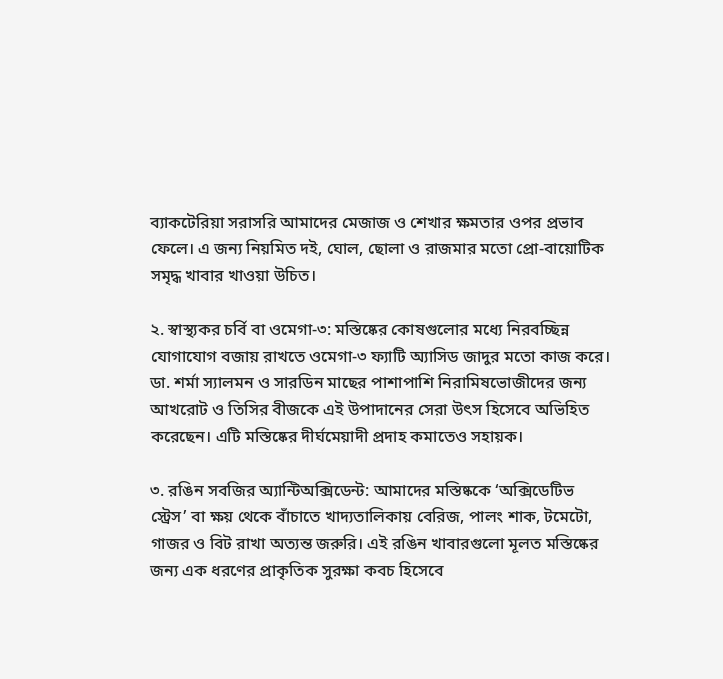ব্যাকটেরিয়া সরাসরি আমাদের মেজাজ ও শেখার ক্ষমতার ওপর প্রভাব ফেলে। এ জন্য নিয়মিত দই, ঘোল, ছোলা ও রাজমার মতো প্রো-বায়োটিক সমৃদ্ধ খাবার খাওয়া উচিত।

২. স্বাস্থ্যকর চর্বি বা ওমেগা-৩: মস্তিষ্কের কোষগুলোর মধ্যে নিরবচ্ছিন্ন যোগাযোগ বজায় রাখতে ওমেগা-৩ ফ্যাটি অ্যাসিড জাদুর মতো কাজ করে। ডা. শর্মা স্যালমন ও সারডিন মাছের পাশাপাশি নিরামিষভোজীদের জন্য আখরোট ও তিসির বীজকে এই উপাদানের সেরা উৎস হিসেবে অভিহিত করেছেন। এটি মস্তিষ্কের দীর্ঘমেয়াদী প্রদাহ কমাতেও সহায়ক।

৩. রঙিন সবজির অ্যান্টিঅক্সিডেন্ট: আমাদের মস্তিষ্ককে ‘অক্সিডেটিভ স্ট্রেস’ বা ক্ষয় থেকে বাঁচাতে খাদ্যতালিকায় বেরিজ, পালং শাক, টমেটো, গাজর ও বিট রাখা অত্যন্ত জরুরি। এই রঙিন খাবারগুলো মূলত মস্তিষ্কের জন্য এক ধরণের প্রাকৃতিক সুরক্ষা কবচ হিসেবে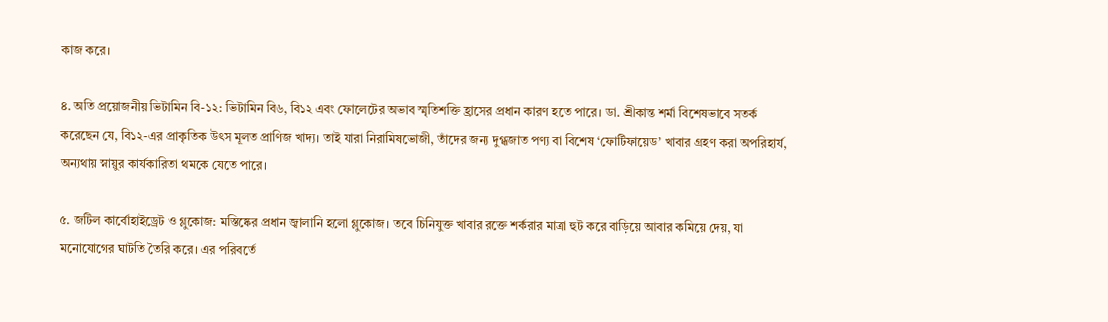কাজ করে।

৪. অতি প্রয়োজনীয় ভিটামিন বি-১২: ভিটামিন বি৬, বি১২ এবং ফোলেটের অভাব স্মৃতিশক্তি হ্রাসের প্রধান কারণ হতে পারে। ডা. শ্রীকান্ত শর্মা বিশেষভাবে সতর্ক করেছেন যে, বি১২-এর প্রাকৃতিক উৎস মূলত প্রাণিজ খাদ্য। তাই যারা নিরামিষভোজী, তাঁদের জন্য দুগ্ধজাত পণ্য বা বিশেষ ‘ফোর্টিফায়েড’ খাবার গ্রহণ করা অপরিহার্য, অন্যথায় স্নায়ুর কার্যকারিতা থমকে যেতে পারে।

৫. জটিল কার্বোহাইড্রেট ও গ্লুকোজ: মস্তিষ্কের প্রধান জ্বালানি হলো গ্লুকোজ। তবে চিনিযুক্ত খাবার রক্তে শর্করার মাত্রা হুট করে বাড়িয়ে আবার কমিয়ে দেয়, যা মনোযোগের ঘাটতি তৈরি করে। এর পরিবর্তে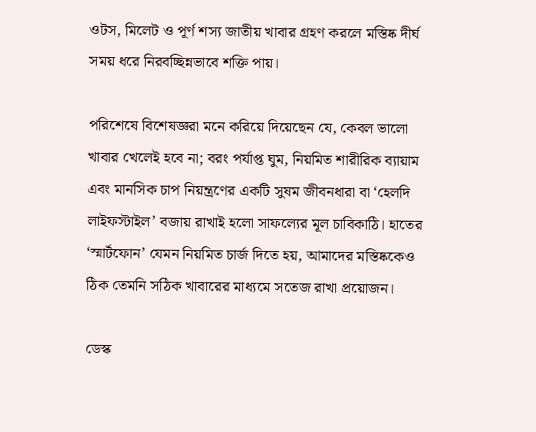ওটস, মিলেট ও পূর্ণ শস্য জাতীয় খাবার গ্রহণ করলে মস্তিষ্ক দীর্ঘ সময় ধরে নিরবচ্ছিন্নভাবে শক্তি পায়।

পরিশেষে বিশেষজ্ঞরা মনে করিয়ে দিয়েছেন যে, কেবল ভালো খাবার খেলেই হবে না; বরং পর্যাপ্ত ঘুম, নিয়মিত শারীরিক ব্যায়াম এবং মানসিক চাপ নিয়ন্ত্রণের একটি সুষম জীবনধারা বা ‘হেলদি লাইফস্টাইল’ বজায় রাখাই হলো সাফল্যের মূল চাবিকাঠি। হাতের ‘স্মার্টফোন’ যেমন নিয়মিত চার্জ দিতে হয়, আমাদের মস্তিষ্ককেও ঠিক তেমনি সঠিক খাবারের মাধ্যমে সতেজ রাখা প্রয়োজন।

ডেস্ক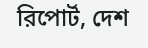রিপোর্ট, দেশ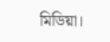মিডিয়া।